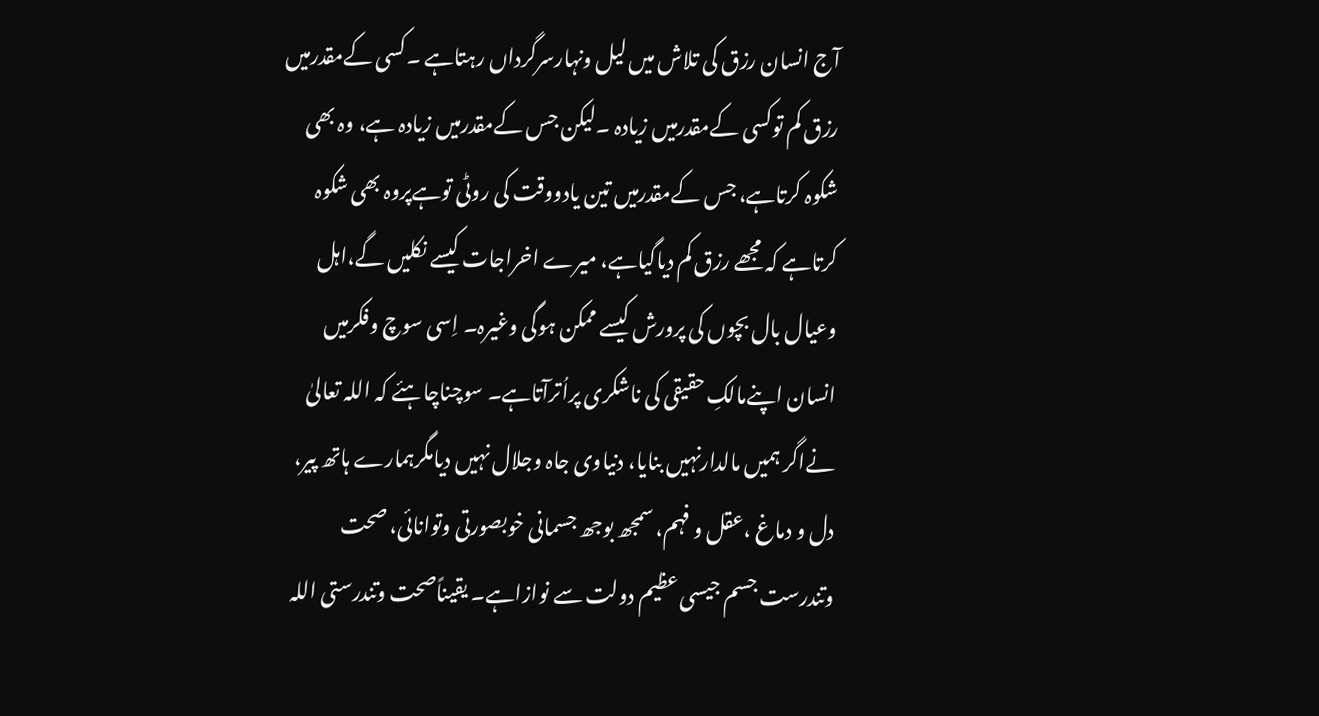آج انسان رزق کی تلاش میں لیل ونہارسرگرداں رہتاہے ۔کسی کےمقدرمیں رزق کم توکسی کےمقدرمیں زیادہ ۔لیکن جس کےمقدرمیں زیادہ ہے، وہ بھی شکوہ کرتاہے، جس کےمقدرمیں تین یادووقت کی روٹی توہےپروہ بھی شکوہ کرتاہے کہ مجھے رزق کم دیاگیاہے، میرے اخراجات کیسے نکلیں گے،اہل وعیال بال بچوں کی پرورش کیسے ممکن ہوگی وغیرہ۔ اِسی سوچ وفکرمیں انسان اپنےمالکِ حقیقی کی ناشکری پراُترآتاہے۔ سوچناچاہئے کہ اللہ تعالیٰ نےاگر ہمیں مالدارنہیں بنایا، دنیاوی جاہ وجلال نہیں دیامگرہمارے ہاتھ پیر، دل و دماغ ،عقل و فہم، سمجھ بوجھ جسمانی خوبصورتی وتوانائی، صحت وتندرست جسم جیسی عظیم دولت سے نوازاہے۔ یقیناًصحت وتندرستی اللہ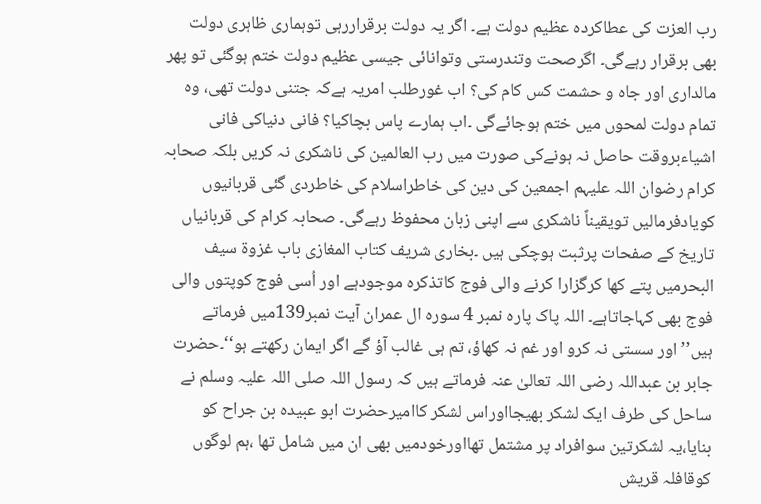رب العزت کی عطاکردہ عظیم دولت ہے۔ اگر یہ دولت برقراررہی توہماری ظاہری دولت بھی برقرار رہےگی۔ اگرصحت وتندرستی وتوانائی جیسی عظیم دولت ختم ہوگئی تو پھر مالداری اور جاہ و حشمت کس کام کی؟ اب غورطلب امریہ ہےکہ جتنی دولت تھی، وہ تمام دولت لمحوں میں ختم ہوجائےگی ۔اب ہمارے پاس بچاکیا؟ فانی دنیاکی فانی اشیاءبروقت حاصل نہ ہونےکی صورت میں رب العالمین کی ناشکری نہ کریں بلکہ صحابہ کرام رضوان اللہ علیہم اجمعین کی دین کی خاطراسلام کی خاطردی گئی قربانیوں کویادفرمالیں تویقیناً ناشکری سے اپنی زبان محفوظ رہےگی۔ صحابہ کرام کی قربانیاں تاریخ کے صفحات پرثبت ہوچکی ہیں ۔بخاری شریف کتاب المغازی باب غزوة سیف البحرمیں پتے کھا کرگزارا کرنے والی فوج کاتذکرہ موجودہے اور اُسی فوج کوپتوں والی فوج بھی کہاجاتاہے۔ اللہ پاک پارہ نمبر 4 سورہ ال عمران آیت نمبر139میں فرماتے ہیں’’اور سستی نہ کرو اور غم نہ کھاؤ، تم ہی غالب آؤ گے اگر ایمان رکھتے ہو‘‘۔حضرت جابر بن عبداللہ رضی اللہ تعالیٰ عنہ فرماتے ہیں کہ رسول اللہ صلی اللہ علیہ وسلم نے ساحل کی طرف ایک لشکر بھیجااوراس لشکر کاامیرحضرت ابو عبیدہ بن جراح کو بنایا،یہ لشکرتین سوافراد پر مشتمل تھااورخودمیں بھی ان میں شامل تھا ،ہم لوگوں کوقافلہ قریش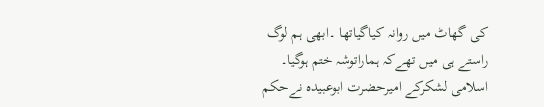کی گھاٹ میں روانہ کیاگیاتھا ۔ابھی ہم لوگ راستے ہی میں تھےکہ ہماراتوشہ ختم ہوگیا۔ اسلامی لشکرکے امیرحضرت ابوعبیدہ نےحکم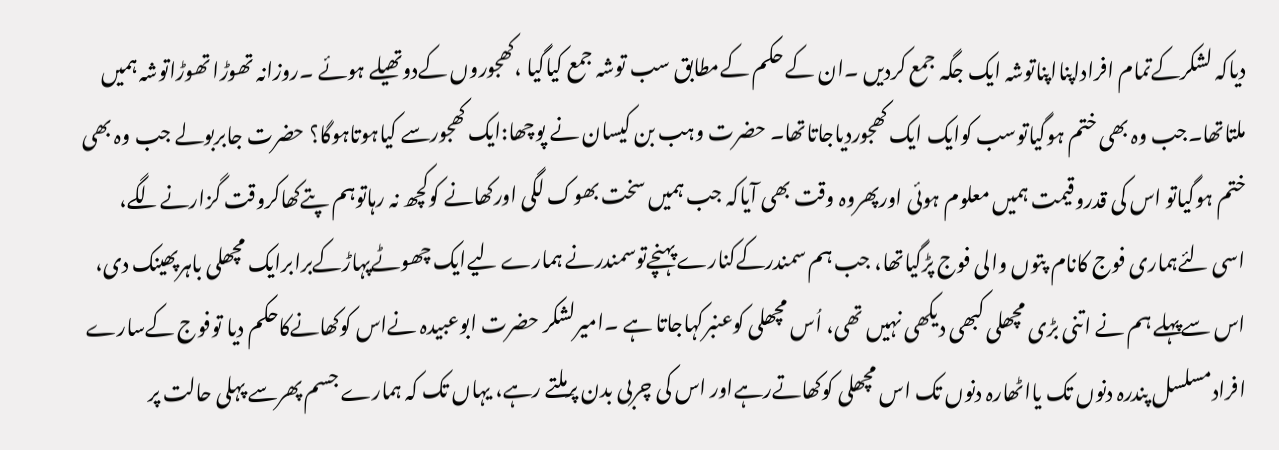دیاکہ لشکرکےتمام افراداپنااپناتوشہ ایک جگہ جمع کردیں ۔ان کے حکم کےمطابق سب توشہ جمع کیاگیا ،کھجوروں کےدوتھیلے ہوئے ۔روزانہ تھوڑا تھوڑاتوشہ ہمیں ملتاتھا۔جب وہ بھی ختم ہوگیاتوسب کوایک ایک کھجوردیاجاتاتھا۔ حضرت وہب بن کیسان نے پوچھا:ایک کھجورسے کیاہوتاہوگا؟ حضرت جابربولے جب وہ بھی ختم ہوگیاتو اس کی قدروقیمت ہمیں معلوم ہوئی اورپھروہ وقت بھی آیاکہ جب ہمیں سخت بھوک لگی اورکھانے کوکچھ نہ رہاتوہم پتےکھاکروقت گزارنےلگے، اسی لئےہماری فوج کانام پتوں والی فوج پڑگیاتھا، جب ہم سمندرکےکنارے پہنچےتوسمندرنے ہمارے لیےایک چھوٹےپہاڑکےبرابرایک مچھلی باہرپھینک دی، اس سےپہلے ہم نے اتنی بڑی مچھلی کبھی دیکھی نہیں تھی، اُس مچھلی کوعنبرکہاجاتا ہے ۔امیرلشکر حضرت ابوعبیدہ نےاس کوکھانےکاحکم دیا توفوج کےسارے افرادمسلسل پندرہ دنوں تک یااٹھارہ دنوں تک اس مچھلی کوکھاتےرہےاور اس کی چربی بدن پرملتے رہے، یہاں تک کہ ہمارے جسم پھرسے پہلی حالت پر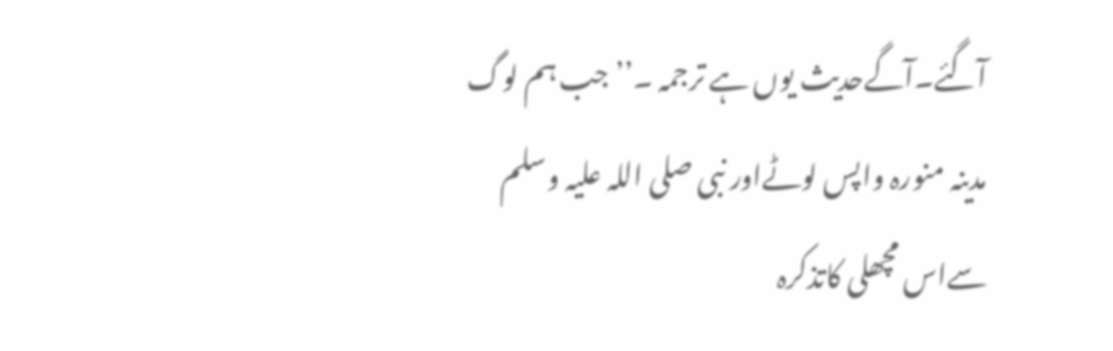آگئے۔آگےحدیث یوں ہے ترجمہ ۔’’جب ہم لوگ مدینہ منورہ واپس لوٹےاور نبی صلی اللہ علیہ وسلم سےاس مچھلی کاتذکرہ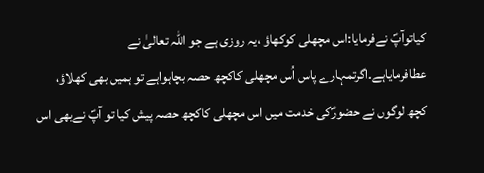کیاتوآپؐ نےفرمایا:اس مچھلی کوکھاؤ ،یہ روزی ہے جو اللہ تعالیٰ نے عطافرمایاہے۔اگرتمہارے پاس اُس مچھلی کاکچھ حصہ بچاہواہے تو ہمیں بھی کھلاؤ، کچھ لوگوں نے حضورؐکی خدمت میں اس مچھلی کاکچھ حصہ پیش کیا تو آپؐ نےبھی اس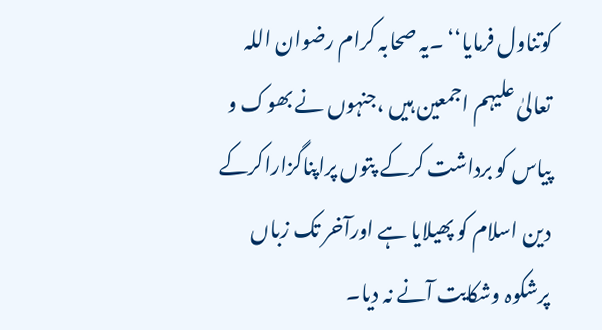کوتناول فرمایا‘‘ ۔یہ صحابہ کرام رضوان اللہ تعالیٰ علیہم اجمعین ہیں ،جنہوں نے بھوک و پیاس کو برداشت کرکے پتوں پراپناگزاراکرکے دین اسلام کو پھیلایا ہے اورآخر تک زباں پرشکوہ وشکایت آنے نہ دیا۔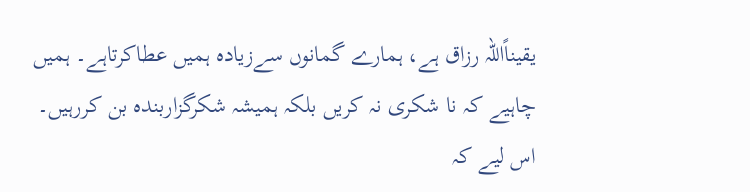یقیناًاللہ رزاق ہے، ہمارے گمانوں سےزیادہ ہمیں عطاکرتاہے۔ ہمیں چاہیے کہ نا شکری نہ کریں بلکہ ہمیشہ شکرگزاربندہ بن کررہیں۔ اس لیے کہ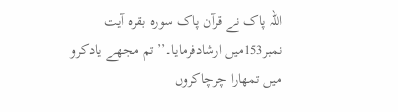اللہ پاک نے قرآن پاک سورہ بقرہ آیت نمبر153میں ارشادفرمایا۔’’تم مجھے یادکرو میں تمھارا چرچاکروں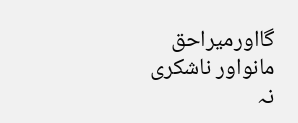گااورمیراحق مانواور ناشکری نہ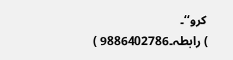کرو‘‘۔
) رابطہ۔9886402786 )